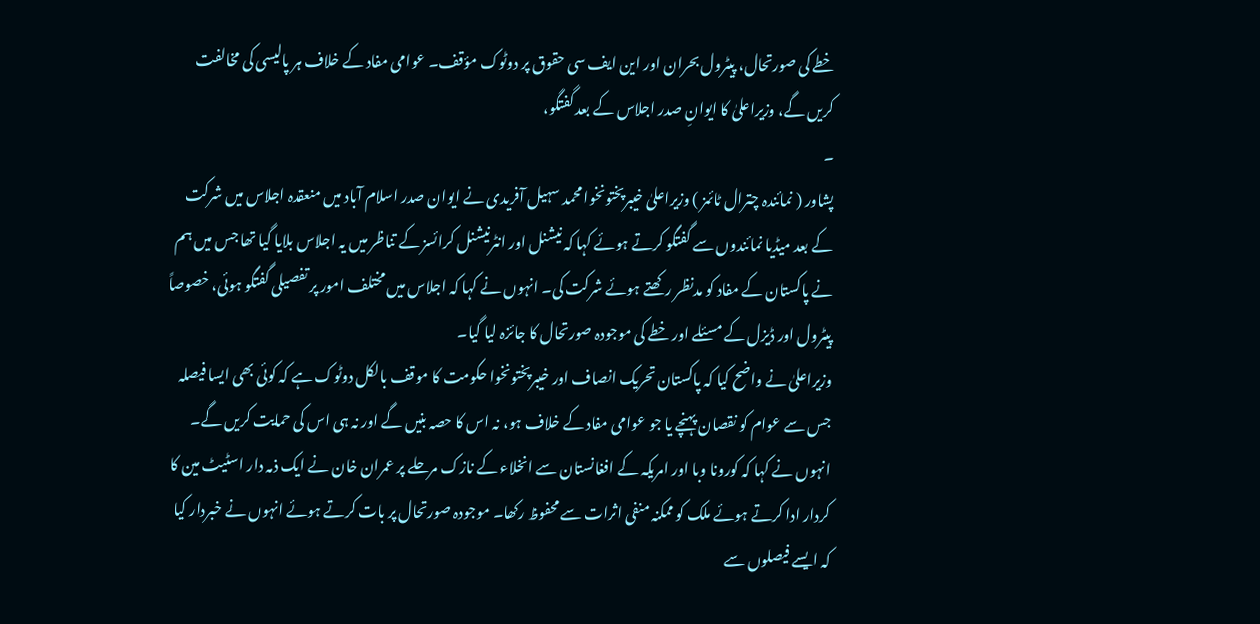خطے کی صورتحال، پیٹرول بحران اور این ایف سی حقوق پر دوٹوک مؤقف۔ عوامی مفاد کے خلاف ہر پالیسی کی مخالفت کریں گے، وزیراعلیٰ کا ایوانِ صدر اجلاس کے بعد گفتگو،
۔
پشاور ( نمائندہ چترال ٹائمز ) وزیراعلیٰ خیبرپختونخوا محمد سہیل آفریدی نے ایوان صدر اسلام آباد میں منعقدہ اجلاس میں شرکت کے بعد میڈیا نمائندوں سے گفتگو کرتے ہوئے کہا کہ نیشنل اور انٹرنیشنل کرائسز کے تناظر میں یہ اجلاس بلایا گیا تھا جس میں ہم نے پاکستان کے مفاد کو مدنظر رکھتے ہوئے شرکت کی۔ انہوں نے کہا کہ اجلاس میں مختلف امور پر تفصیلی گفتگو ہوئی، خصوصاً پیٹرول اور ڈیزل کے مسئلے اور خطے کی موجودہ صورتحال کا جائزہ لیا گیا۔
وزیراعلیٰ نے واضح کیا کہ پاکستان تحریک انصاف اور خیبرپختونخوا حکومت کا موقف بالکل دوٹوک ہے کہ کوئی بھی ایسا فیصلہ جس سے عوام کو نقصان پہنچے یا جو عوامی مفاد کے خلاف ہو، نہ اس کا حصہ بنیں گے اور نہ ہی اس کی حمایت کریں گے۔ انہوں نے کہا کہ کورونا وبا اور امریکہ کے افغانستان سے انخلاء کے نازک مرحلے پر عمران خان نے ایک ذمہ دار اسٹیٹ مین کا کردار ادا کرتے ہوئے ملک کو ممکنہ منفی اثرات سے محفوظ رکھا۔ موجودہ صورتحال پر بات کرتے ہوئے انہوں نے خبردار کیا کہ ایسے فیصلوں سے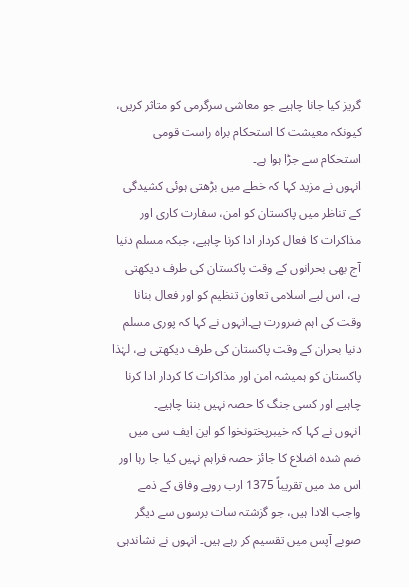گریز کیا جانا چاہیے جو معاشی سرگرمی کو متاثر کریں، کیونکہ معیشت کا استحکام براہ راست قومی استحکام سے جڑا ہوا ہے۔
انہوں نے مزید کہا کہ خطے میں بڑھتی ہوئی کشیدگی کے تناظر میں پاکستان کو امن، سفارت کاری اور مذاکرات کا فعال کردار ادا کرنا چاہیے، جبکہ مسلم دنیا آج بھی بحرانوں کے وقت پاکستان کی طرف دیکھتی ہے، اس لیے اسلامی تعاون تنظیم کو اور فعال بنانا وقت کی اہم ضرورت ہے۔انہوں نے کہا کہ پوری مسلم دنیا بحران کے وقت پاکستان کی طرف دیکھتی ہے، لہٰذا پاکستان کو ہمیشہ امن اور مذاکرات کا کردار ادا کرنا چاہیے اور کسی جنگ کا حصہ نہیں بننا چاہیے۔
انہوں نے کہا کہ خیبرپختونخوا کو این ایف سی میں ضم شدہ اضلاع کا جائز حصہ فراہم نہیں کیا جا رہا اور اس مد میں تقریباً 1375 ارب روپے وفاق کے ذمے واجب الادا ہیں، جو گزشتہ سات برسوں سے دیگر صوبے آپس میں تقسیم کر رہے ہیں۔ انہوں نے نشاندہی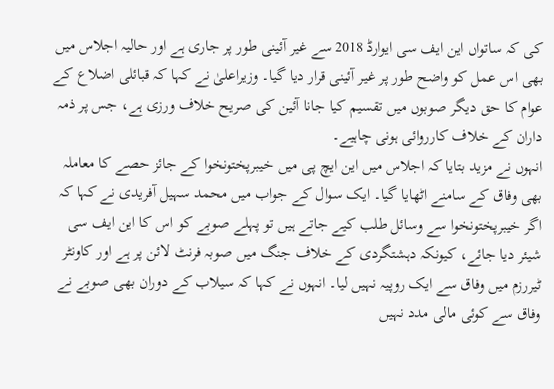کی کہ ساتواں این ایف سی ایوارڈ 2018 سے غیر آئینی طور پر جاری ہے اور حالیہ اجلاس میں بھی اس عمل کو واضح طور پر غیر آئینی قرار دیا گیا۔ وزیراعلیٰ نے کہا کہ قبائلی اضلاع کے عوام کا حق دیگر صوبوں میں تقسیم کیا جانا آئین کی صریح خلاف ورزی ہے، جس پر ذمہ داران کے خلاف کارروائی ہونی چاہیے۔
انہوں نے مزید بتایا کہ اجلاس میں این ایچ پی میں خیبرپختونخوا کے جائز حصے کا معاملہ بھی وفاق کے سامنے اٹھایا گیا۔ ایک سوال کے جواب میں محمد سہیل آفریدی نے کہا کہ اگر خیبرپختونخوا سے وسائل طلب کیے جاتے ہیں تو پہلے صوبے کو اس کا این ایف سی شیئر دیا جائے، کیونکہ دہشتگردی کے خلاف جنگ میں صوبہ فرنٹ لائن پر ہے اور کاونٹر ٹیررزم میں وفاق سے ایک روپیہ نہیں لیا۔ انہوں نے کہا کہ سیلاب کے دوران بھی صوبے نے وفاق سے کوئی مالی مدد نہیں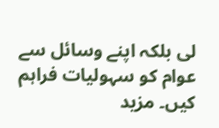لی بلکہ اپنے وسائل سے عوام کو سہولیات فراہم کیں۔ مزید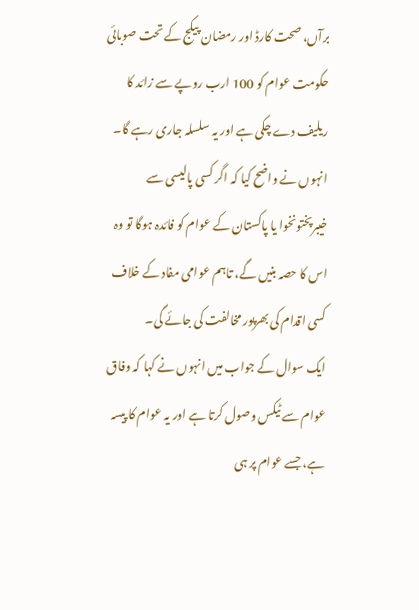برآں، صحت کارڈ اور رمضان پیکج کے تحت صوبائی حکومت عوام کو 100 ارب روپے سے زائد کا ریلیف دے چکی ہے اور یہ سلسلہ جاری رہے گا۔ انہوں نے واضح کیا کہ اگر کسی پالیسی سے خیبرپختونخوا یا پاکستان کے عوام کو فائدہ ہوگا تو وہ اس کا حصہ بنیں گے، تاہم عوامی مفاد کے خلاف کسی اقدام کی بھرپور مخالفت کی جائے گی۔
ایک سوال کے جواب میں انہوں نے کہا کہ وفاق عوام سے ٹیکس وصول کرتا ہے اور یہ عوام کا پیسہ ہے، جسے عوام پر ہی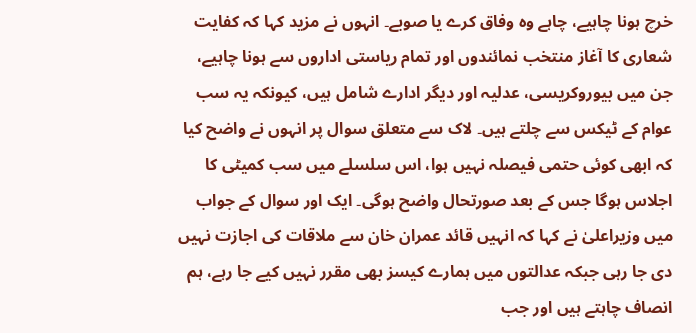خرچ ہونا چاہیے، چاہے وہ وفاق کرے یا صوبے۔ انہوں نے مزید کہا کہ کفایت شعاری کا آغاز منتخب نمائندوں اور تمام ریاستی اداروں سے ہونا چاہیے، جن میں بیوروکریسی، عدلیہ اور دیگر ادارے شامل ہیں، کیونکہ یہ سب عوام کے ٹیکس سے چلتے ہیں۔ لاک سے متعلق سوال پر انہوں نے واضح کیا کہ ابھی کوئی حتمی فیصلہ نہیں ہوا، اس سلسلے میں سب کمیٹی کا اجلاس ہوگا جس کے بعد صورتحال واضح ہوگی۔ ایک اور سوال کے جواب میں وزیراعلیٰ نے کہا کہ انہیں قائد عمران خان سے ملاقات کی اجازت نہیں دی جا رہی جبکہ عدالتوں میں ہمارے کیسز بھی مقرر نہیں کیے جا رہے، ہم انصاف چاہتے ہیں اور جب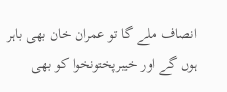انصاف ملے گا تو عمران خان بھی باہر ہوں گے اور خیبرپختونخوا کو بھی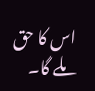اس کا حق ملے گا۔